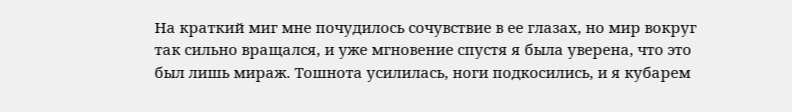На краткий миг мне почудилось сочувствие в ее глазах, но мир вокруг так сильно вращался, и уже мгновение спустя я была уверена, что это был лишь мираж. Тошнота усилилась, ноги подкосились, и я кубарем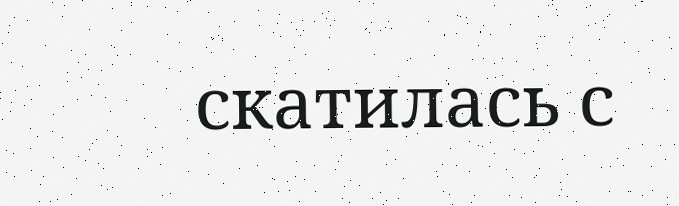скатилась с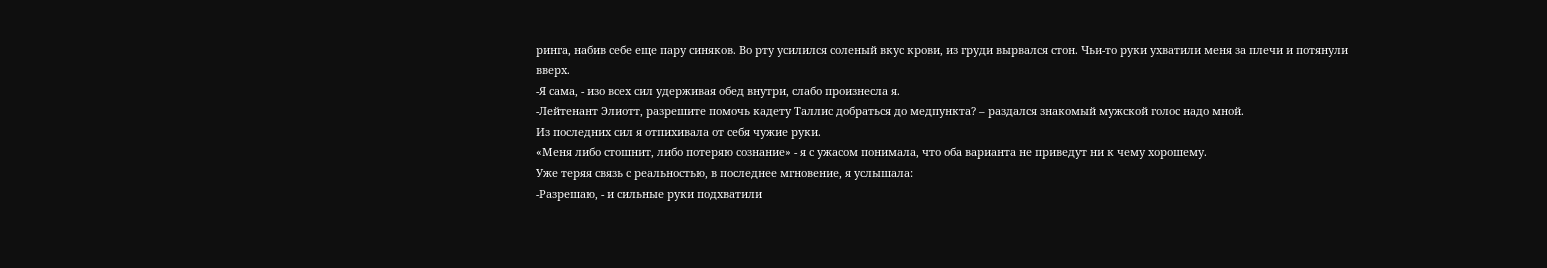ринга, набив себе еще пару синяков. Во рту усилился соленый вкус крови, из груди вырвался стон. Чьи-то руки ухватили меня за плечи и потянули вверх.
-Я сама, - изо всех сил удерживая обед внутри, слабо произнесла я.
-Лейтенант Элиотт, разрешите помочь кадету Таллис добраться до медпункта? – раздался знакомый мужской голос надо мной.
Из последних сил я отпихивала от себя чужие руки.
«Меня либо стошнит, либо потеряю сознание» - я с ужасом понимала, что оба варианта не приведут ни к чему хорошему.
Уже теряя связь с реальностью, в последнее мгновение, я услышала:
-Разрешаю, - и сильные руки подхватили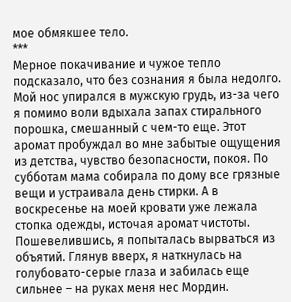мое обмякшее тело.
***
Мерное покачивание и чужое тепло подсказало, что без сознания я была недолго. Мой нос упирался в мужскую грудь, из-за чего я помимо воли вдыхала запах стирального порошка, смешанный с чем-то еще. Этот аромат пробуждал во мне забытые ощущения из детства, чувство безопасности, покоя. По субботам мама собирала по дому все грязные вещи и устраивала день стирки. А в воскресенье на моей кровати уже лежала стопка одежды, источая аромат чистоты.
Пошевелившись, я попыталась вырваться из объятий. Глянув вверх, я наткнулась на голубовато-серые глаза и забилась еще сильнее – на руках меня нес Мордин.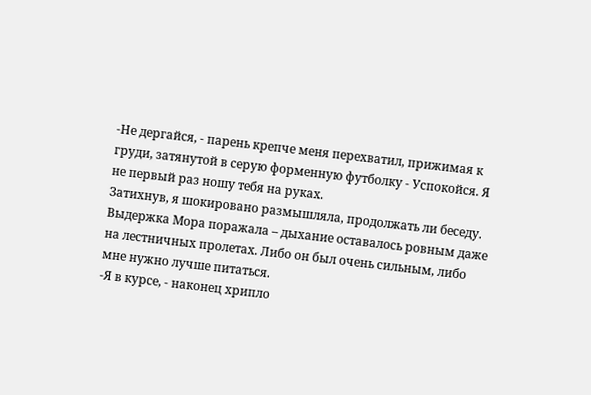-Не дергайся, - парень крепче меня перехватил, прижимая к груди, затянутой в серую форменную футболку - Успокойся. Я не первый раз ношу тебя на руках.
Затихнув, я шокировано размышляла, продолжать ли беседу. Выдержка Мора поражала – дыхание оставалось ровным даже на лестничных пролетах. Либо он был очень сильным, либо мне нужно лучше питаться.
-Я в курсе, - наконец хрипло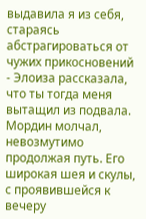выдавила я из себя, стараясь абстрагироваться от чужих прикосновений - Элоиза рассказала, что ты тогда меня вытащил из подвала.
Мордин молчал, невозмутимо продолжая путь. Его широкая шея и скулы, с проявившейся к вечеру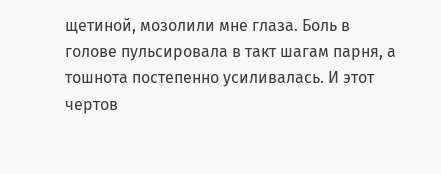щетиной, мозолили мне глаза. Боль в голове пульсировала в такт шагам парня, а тошнота постепенно усиливалась. И этот чертов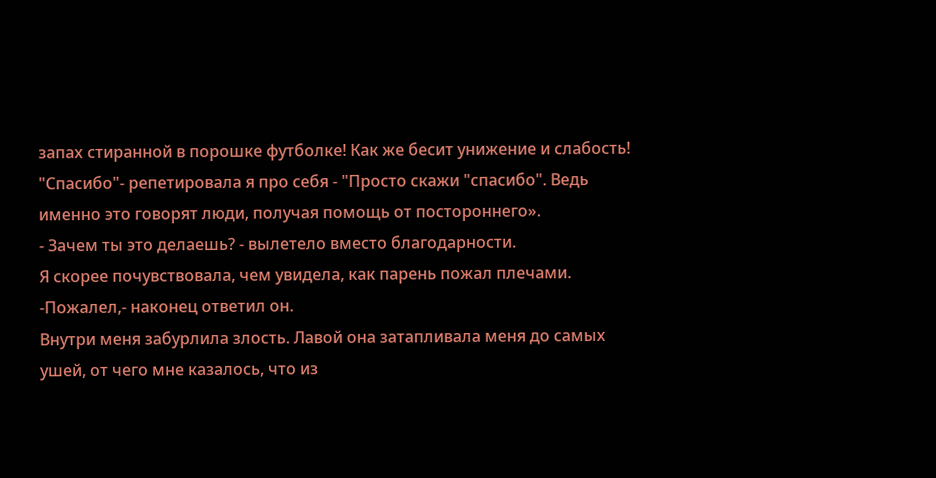запах стиранной в порошке футболке! Как же бесит унижение и слабость!
"Спасибо"- репетировала я про себя - "Просто скажи "спасибо". Ведь именно это говорят люди, получая помощь от постороннего».
- Зачем ты это делаешь? - вылетело вместо благодарности.
Я скорее почувствовала, чем увидела, как парень пожал плечами.
-Пожалел,- наконец ответил он.
Внутри меня забурлила злость. Лавой она затапливала меня до самых ушей, от чего мне казалось, что из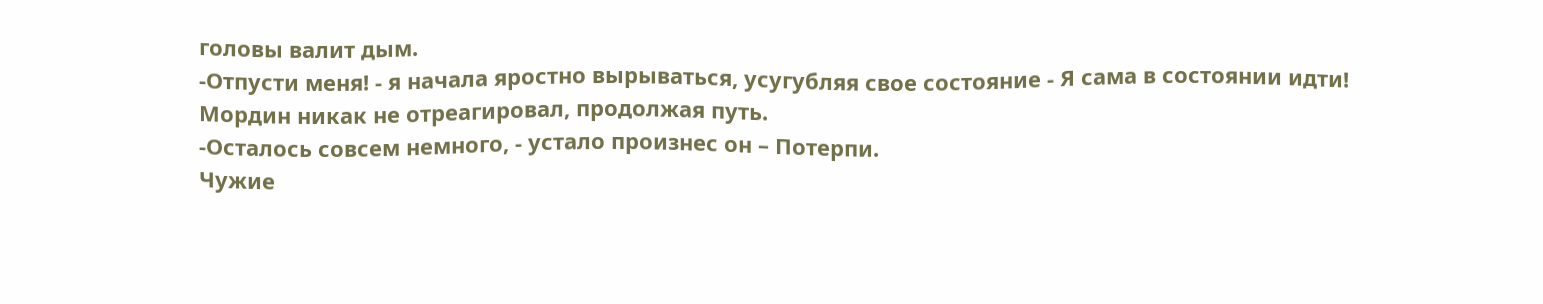головы валит дым.
-Отпусти меня! - я начала яростно вырываться, усугубляя свое состояние - Я сама в состоянии идти!
Мордин никак не отреагировал, продолжая путь.
-Осталось совсем немного, - устало произнес он – Потерпи.
Чужие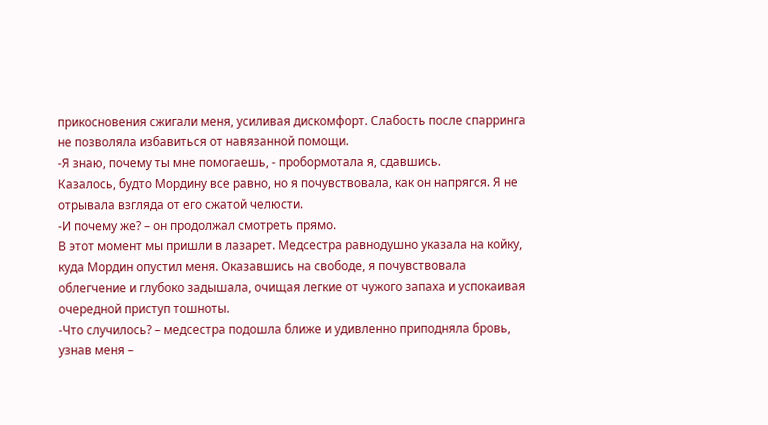прикосновения сжигали меня, усиливая дискомфорт. Слабость после спарринга не позволяла избавиться от навязанной помощи.
-Я знаю, почему ты мне помогаешь, - пробормотала я, сдавшись.
Казалось, будто Мордину все равно, но я почувствовала, как он напрягся. Я не отрывала взгляда от его сжатой челюсти.
-И почему же? – он продолжал смотреть прямо.
В этот момент мы пришли в лазарет. Медсестра равнодушно указала на койку, куда Мордин опустил меня. Оказавшись на свободе, я почувствовала облегчение и глубоко задышала, очищая легкие от чужого запаха и успокаивая очередной приступ тошноты.
-Что случилось? – медсестра подошла ближе и удивленно приподняла бровь, узнав меня –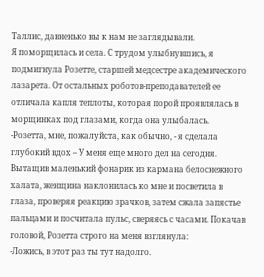Таллис, давненько вы к нам не заглядывали.
Я поморщилась и села. С трудом улыбнувшись, я подмигнула Розетте, старшей медсестре академического лазарета. От остальных роботов-преподавателей ее отличала капля теплоты, которая порой проявлялась в морщинках под глазами, когда она улыбалась.
-Розетта, мне, пожалуйста, как обычно, - я сделала глубокий вдох – У меня еще много дел на сегодня.
Вытащив маленький фонарик из кармана белоснежного халата, женщина наклонилась ко мне и посветила в глаза, проверяя реакцию зрачков, затем сжала запястье пальцами и посчитала пульс, сверяясь с часами. Покачав головой, Розетта строго на меня взглянула:
-Ложись, в этот раз ты тут надолго.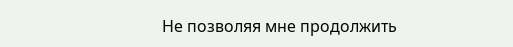Не позволяя мне продолжить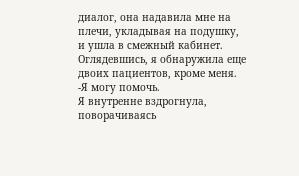диалог, она надавила мне на плечи, укладывая на подушку, и ушла в смежный кабинет. Оглядевшись, я обнаружила еще двоих пациентов, кроме меня.
-Я могу помочь.
Я внутренне вздрогнула, поворачиваясь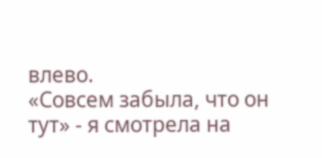влево.
«Совсем забыла, что он тут» - я смотрела на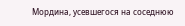Мордина, усевшегося на соседнюю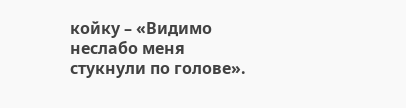койку – «Видимо неслабо меня стукнули по голове».